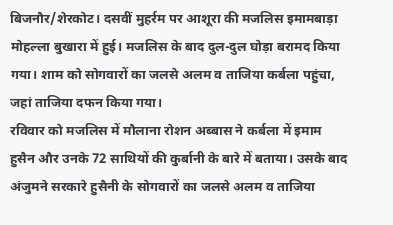बिजनौर/शेरकोट। दसवीं मुहर्रम पर आशूरा की मजलिस इमामबाड़ा मोहल्ला बुखारा में हुई। मजलिस के बाद दुल-दुल घोड़ा बरामद किया गया। शाम को सोगवारों का जलसे अलम व ताजिया कर्बला पहुंचा, जहां ताजिया दफन किया गया।
रविवार को मजलिस में मौलाना रोशन अब्बास ने कर्बला में इमाम हुसैन और उनके 72 साथियों की कुर्बानी के बारे में बताया। उसके बाद अंजुमने सरकारे हुसैनी के सोगवारों का जलसे अलम व ताजिया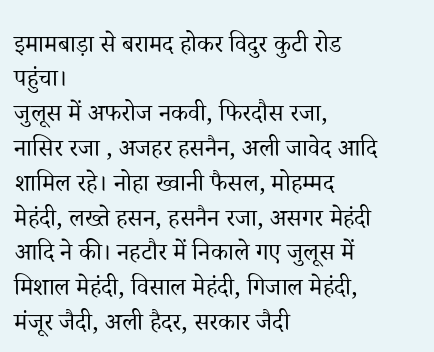इमामबाड़ा से बरामद होकर विदुर कुटी रोड पहुंचा।
जुलूस में अफरोज नकवी, फिरदौस रजा, नासिर रजा , अजहर हसनैन, अली जावेद आदि शामिल रहे। नोहा ख्वानी फैसल, मोहम्मद मेहंदी, लख्ते हसन, हसनैन रजा, असगर मेहंदी आदि ने की। नहटौर में निकाले गए जुलूस में मिशाल मेहंदी, विसाल मेहंदी, गिजाल मेहंदी, मंजूर जैदी, अली हैदर, सरकार जैदी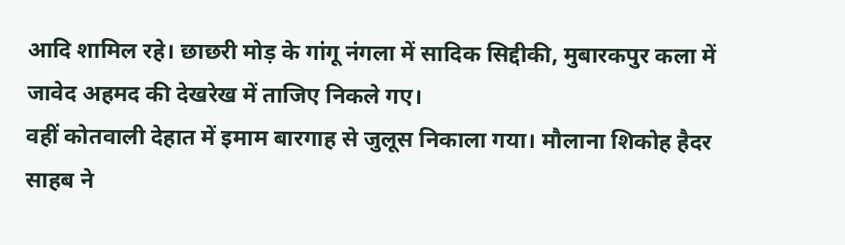आदि शामिल रहे। छाछरी मोड़ के गांगू नंगला में सादिक सिद्दीकी, मुबारकपुर कला में जावेद अहमद की देखरेख में ताजिए निकले गए।
वहीं कोतवाली देहात में इमाम बारगाह से जुलूस निकाला गया। मौलाना शिकोह हैदर साहब ने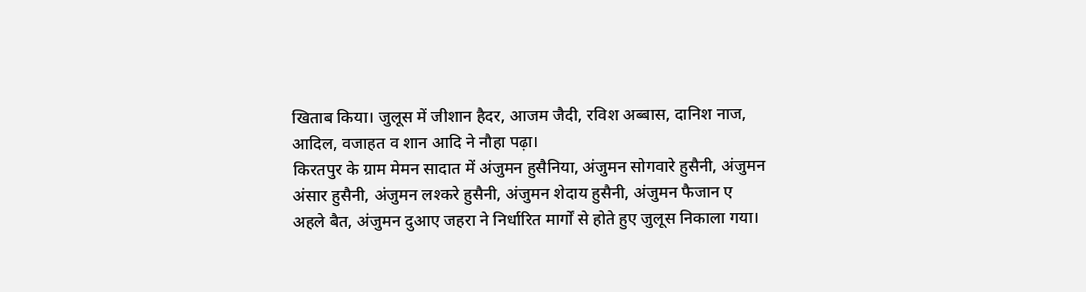खिताब किया। जुलूस में जीशान हैदर, आजम जैदी, रविश अब्बास, दानिश नाज, आदिल, वजाहत व शान आदि ने नौहा पढ़ा।
किरतपुर के ग्राम मेमन सादात में अंजुमन हुसैनिया, अंजुमन सोगवारे हुसैनी, अंजुमन अंसार हुसैनी, अंजुमन लश्करे हुसैनी, अंजुमन शेदाय हुसैनी, अंजुमन फैजान ए अहले बैत, अंजुमन दुआए जहरा ने निर्धारित मार्गों से होते हुए जुलूस निकाला गया।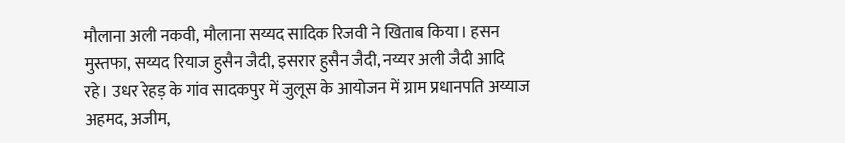मौलाना अली नकवी, मौलाना सय्यद सादिक रिजवी ने खिताब किया। हसन मुस्तफा, सय्यद रियाज हुसैन जैदी, इसरार हुसैन जैदी, नय्यर अली जैदी आदि रहे। उधर रेहड़ के गांव सादकपुर में जुलूस के आयोजन में ग्राम प्रधानपति अय्याज अहमद, अजीम,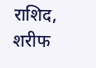राशिद, शरीफ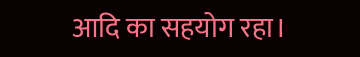आदि का सहयोग रहा।